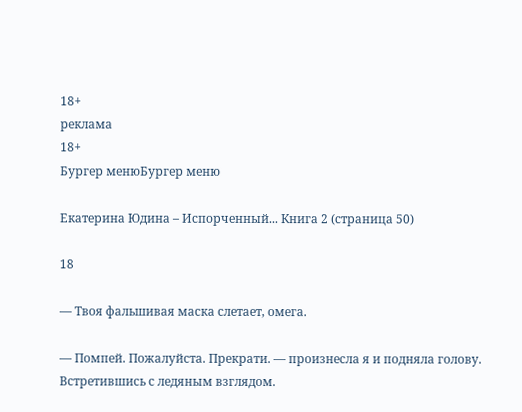18+
реклама
18+
Бургер менюБургер меню

Екатерина Юдина – Испорченный... Книга 2 (страница 50)

18

— Твоя фальшивая маска слетает, омега.

— Помпей. Пожалуйста. Прекрати. — произнесла я и подняла голову. Встретившись с ледяным взглядом.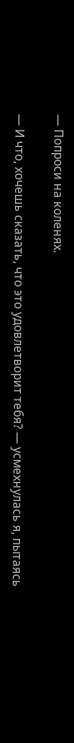— Попроси на коленях.

— И что, хочешь сказать, что это удовлетворит тебя? — усмехнулась я, пытаясь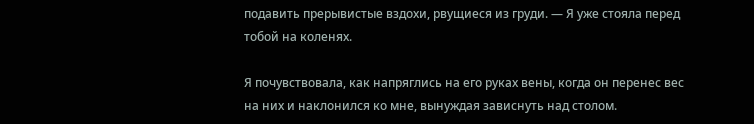подавить прерывистые вздохи, рвущиеся из груди. — Я уже стояла перед тобой на коленях.

Я почувствовала, как напряглись на его руках вены, когда он перенес вес на них и наклонился ко мне, вынуждая зависнуть над столом.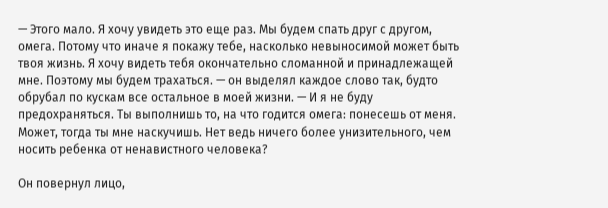— Этого мало. Я хочу увидеть это еще раз. Мы будем спать друг с другом, омега. Потому что иначе я покажу тебе, насколько невыносимой может быть твоя жизнь. Я хочу видеть тебя окончательно сломанной и принадлежащей мне. Поэтому мы будем трахаться. — он выделял каждое слово так, будто обрубал по кускам все остальное в моей жизни. — И я не буду предохраняться. Ты выполнишь то, на что годится омега: понесешь от меня. Может, тогда ты мне наскучишь. Нет ведь ничего более унизительного, чем носить ребенка от ненавистного человека?

Он повернул лицо,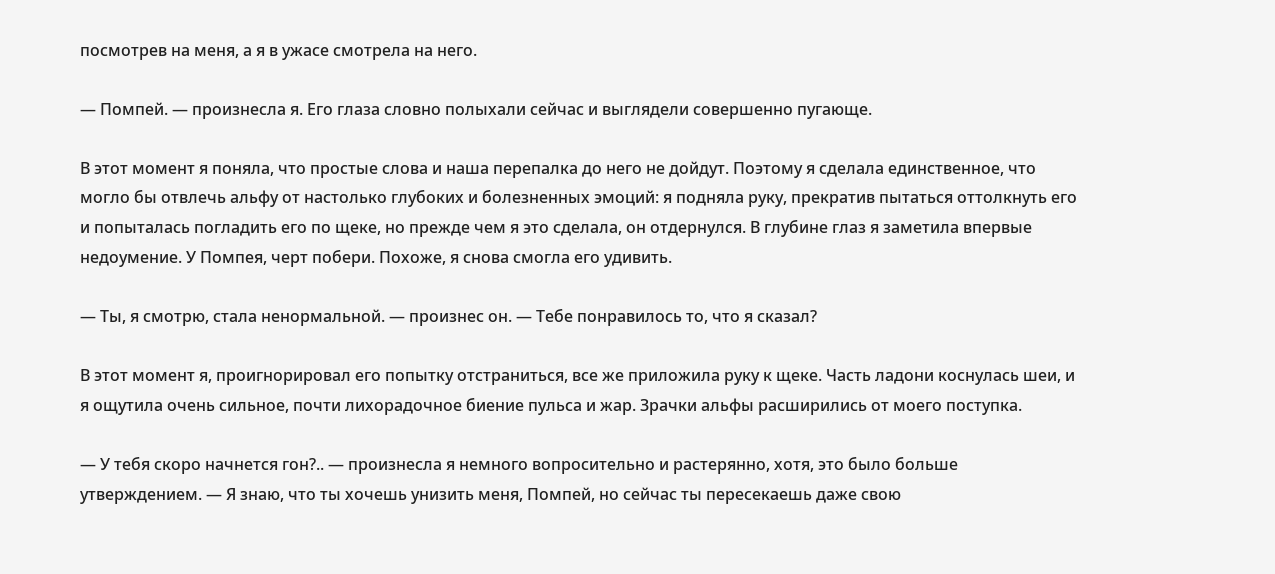посмотрев на меня, а я в ужасе смотрела на него.

— Помпей. — произнесла я. Его глаза словно полыхали сейчас и выглядели совершенно пугающе.

В этот момент я поняла, что простые слова и наша перепалка до него не дойдут. Поэтому я сделала единственное, что могло бы отвлечь альфу от настолько глубоких и болезненных эмоций: я подняла руку, прекратив пытаться оттолкнуть его и попыталась погладить его по щеке, но прежде чем я это сделала, он отдернулся. В глубине глаз я заметила впервые недоумение. У Помпея, черт побери. Похоже, я снова смогла его удивить.

— Ты, я смотрю, стала ненормальной. — произнес он. — Тебе понравилось то, что я сказал?

В этот момент я, проигнорировал его попытку отстраниться, все же приложила руку к щеке. Часть ладони коснулась шеи, и я ощутила очень сильное, почти лихорадочное биение пульса и жар. Зрачки альфы расширились от моего поступка.

— У тебя скоро начнется гон?.. — произнесла я немного вопросительно и растерянно, хотя, это было больше утверждением. — Я знаю, что ты хочешь унизить меня, Помпей, но сейчас ты пересекаешь даже свою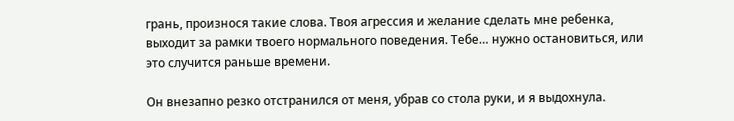грань, произнося такие слова. Твоя агрессия и желание сделать мне ребенка, выходит за рамки твоего нормального поведения. Тебе… нужно остановиться, или это случится раньше времени.

Он внезапно резко отстранился от меня, убрав со стола руки, и я выдохнула.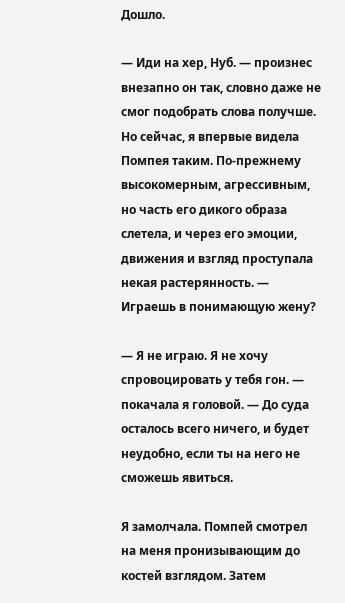Дошло.

— Иди на хер, Нуб. — произнес внезапно он так, словно даже не смог подобрать слова получше. Но сейчас, я впервые видела Помпея таким. По-прежнему высокомерным, агрессивным, но часть его дикого образа слетела, и через его эмоции, движения и взгляд проступала некая растерянность. — Играешь в понимающую жену?

— Я не играю. Я не хочу спровоцировать у тебя гон. — покачала я головой. — До суда осталось всего ничего, и будет неудобно, если ты на него не сможешь явиться.

Я замолчала. Помпей смотрел на меня пронизывающим до костей взглядом. Затем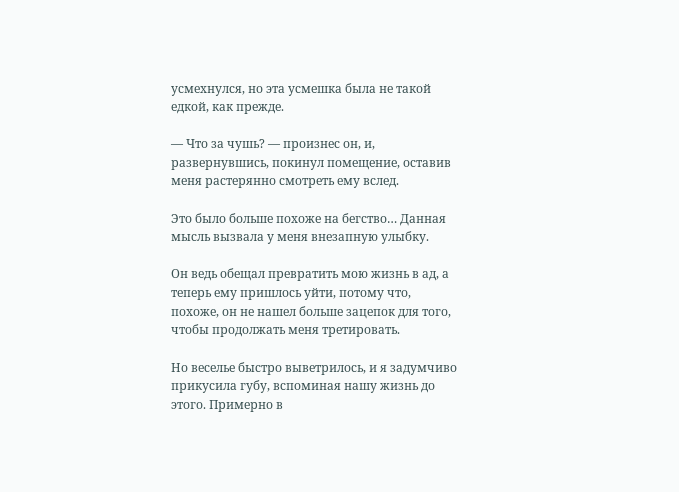усмехнулся, но эта усмешка была не такой едкой, как прежде.

— Что за чушь? — произнес он, и, развернувшись, покинул помещение, оставив меня растерянно смотреть ему вслед.

Это было больше похоже на бегство… Данная мысль вызвала у меня внезапную улыбку.

Он ведь обещал превратить мою жизнь в ад, а теперь ему пришлось уйти, потому что, похоже, он не нашел больше зацепок для того, чтобы продолжать меня третировать.

Но веселье быстро выветрилось, и я задумчиво прикусила губу, вспоминая нашу жизнь до этого. Примерно в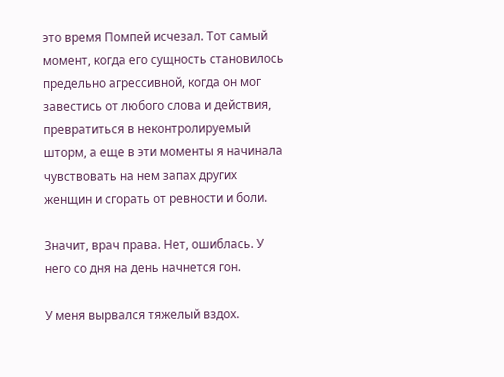это время Помпей исчезал. Тот самый момент, когда его сущность становилось предельно агрессивной, когда он мог завестись от любого слова и действия, превратиться в неконтролируемый шторм, а еще в эти моменты я начинала чувствовать на нем запах других женщин и сгорать от ревности и боли.

Значит, врач права. Нет, ошиблась. У него со дня на день начнется гон.

У меня вырвался тяжелый вздох.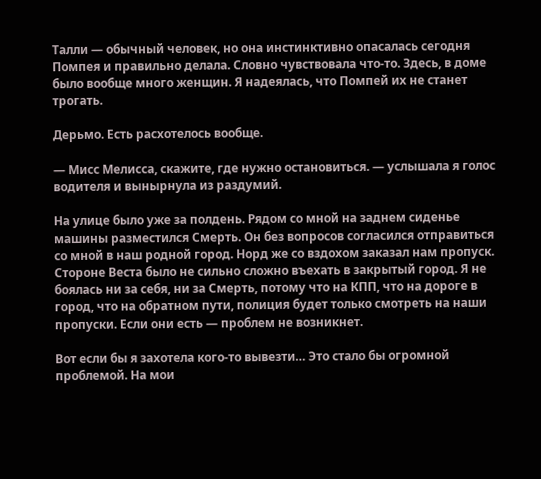Талли — обычный человек, но она инстинктивно опасалась сегодня Помпея и правильно делала. Словно чувствовала что-то. Здесь, в доме было вообще много женщин. Я надеялась, что Помпей их не станет трогать.

Дерьмо. Есть расхотелось вообще.

— Мисс Мелисса, скажите, где нужно остановиться. — услышала я голос водителя и вынырнула из раздумий.

На улице было уже за полдень. Рядом со мной на заднем сиденье машины разместился Смерть. Он без вопросов согласился отправиться со мной в наш родной город. Норд же со вздохом заказал нам пропуск. Стороне Веста было не сильно сложно въехать в закрытый город. Я не боялась ни за себя, ни за Смерть, потому что на КПП, что на дороге в город, что на обратном пути, полиция будет только смотреть на наши пропуски. Если они есть — проблем не возникнет.

Вот если бы я захотела кого-то вывезти… Это стало бы огромной проблемой. На мои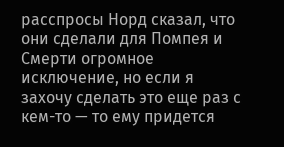расспросы Норд сказал, что они сделали для Помпея и Смерти огромное исключение, но если я захочу сделать это еще раз с кем-то — то ему придется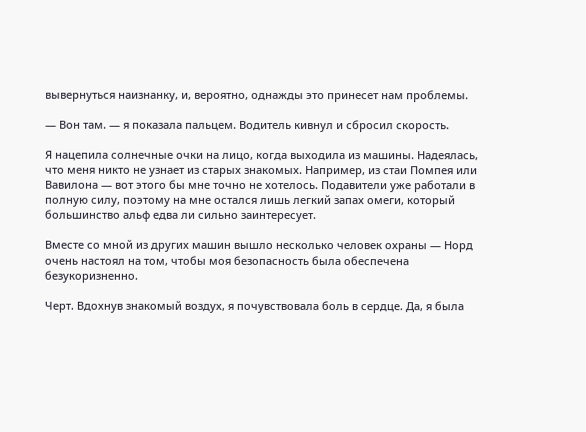вывернуться наизнанку, и, вероятно, однажды это принесет нам проблемы.

— Вон там. — я показала пальцем. Водитель кивнул и сбросил скорость.

Я нацепила солнечные очки на лицо, когда выходила из машины. Надеялась, что меня никто не узнает из старых знакомых. Например, из стаи Помпея или Вавилона — вот этого бы мне точно не хотелось. Подавители уже работали в полную силу, поэтому на мне остался лишь легкий запах омеги, который большинство альф едва ли сильно заинтересует.

Вместе со мной из других машин вышло несколько человек охраны — Норд очень настоял на том, чтобы моя безопасность была обеспечена безукоризненно.

Черт. Вдохнув знакомый воздух, я почувствовала боль в сердце. Да, я была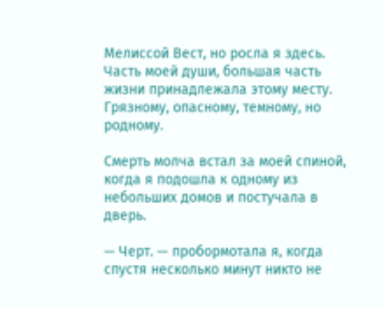Мелиссой Вест, но росла я здесь. Часть моей души, большая часть жизни принадлежала этому месту. Грязному, опасному, темному, но родному.

Смерть молча встал за моей спиной, когда я подошла к одному из небольших домов и постучала в дверь.

— Черт. — пробормотала я, когда спустя несколько минут никто не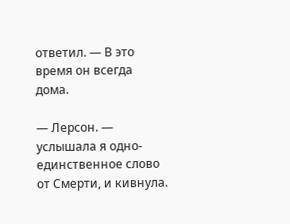ответил. — В это время он всегда дома.

— Лерсон. — услышала я одно-единственное слово от Смерти, и кивнула.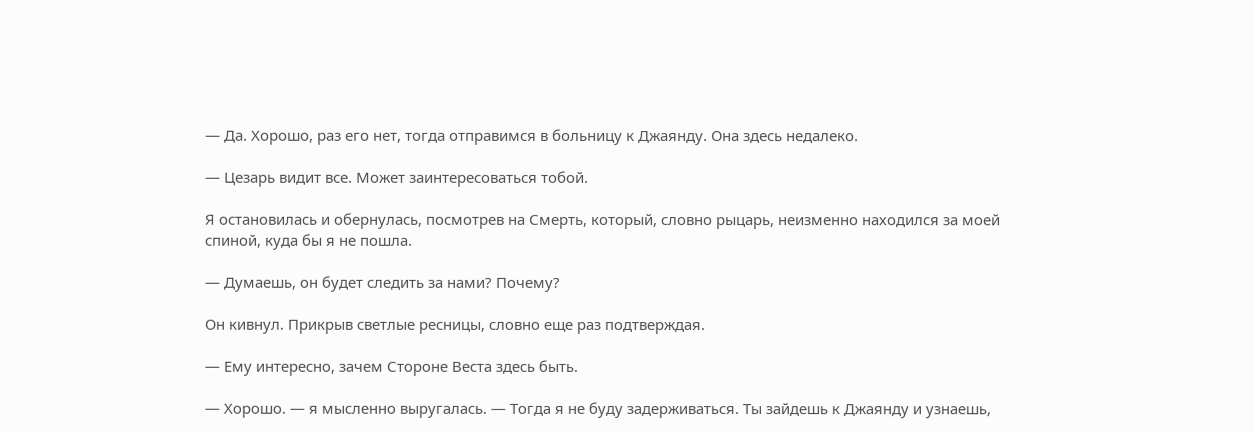— Да. Хорошо, раз его нет, тогда отправимся в больницу к Джаянду. Она здесь недалеко.

— Цезарь видит все. Может заинтересоваться тобой.

Я остановилась и обернулась, посмотрев на Смерть, который, словно рыцарь, неизменно находился за моей спиной, куда бы я не пошла.

— Думаешь, он будет следить за нами? Почему?

Он кивнул. Прикрыв светлые ресницы, словно еще раз подтверждая.

— Ему интересно, зачем Стороне Веста здесь быть.

— Хорошо. — я мысленно выругалась. — Тогда я не буду задерживаться. Ты зайдешь к Джаянду и узнаешь,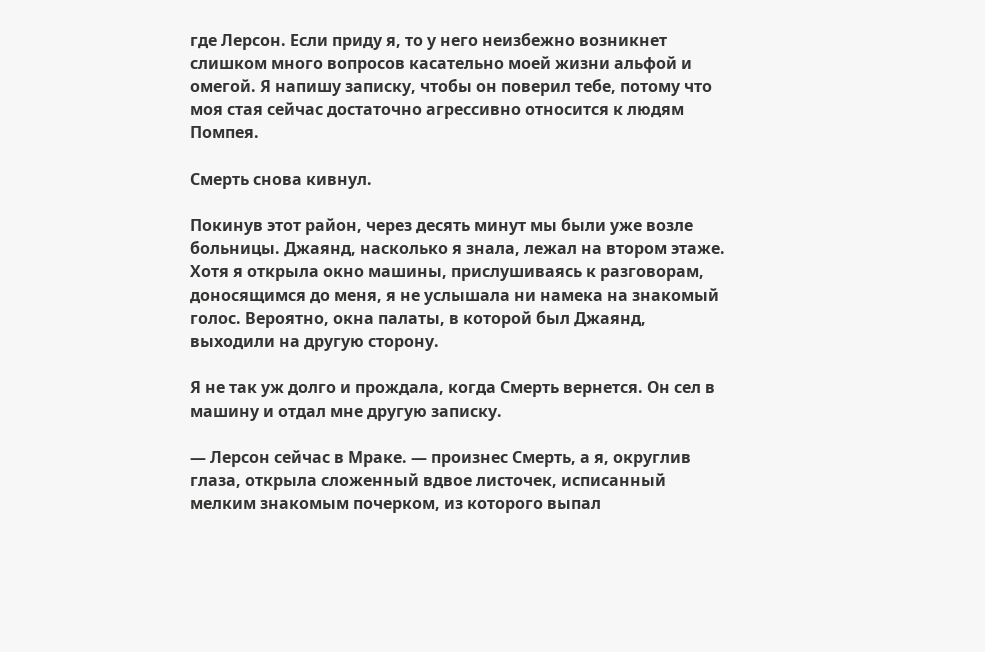где Лерсон. Если приду я, то у него неизбежно возникнет слишком много вопросов касательно моей жизни альфой и омегой. Я напишу записку, чтобы он поверил тебе, потому что моя стая сейчас достаточно агрессивно относится к людям Помпея.

Смерть снова кивнул.

Покинув этот район, через десять минут мы были уже возле больницы. Джаянд, насколько я знала, лежал на втором этаже. Хотя я открыла окно машины, прислушиваясь к разговорам, доносящимся до меня, я не услышала ни намека на знакомый голос. Вероятно, окна палаты, в которой был Джаянд, выходили на другую сторону.

Я не так уж долго и прождала, когда Смерть вернется. Он сел в машину и отдал мне другую записку.

— Лерсон сейчас в Мраке. — произнес Смерть, а я, округлив глаза, открыла сложенный вдвое листочек, исписанный мелким знакомым почерком, из которого выпал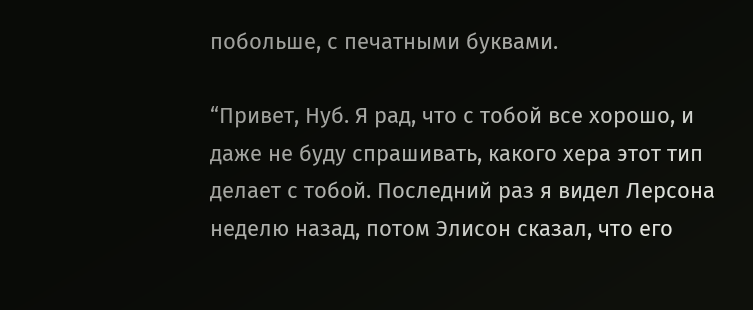побольше, с печатными буквами.

“Привет, Нуб. Я рад, что с тобой все хорошо, и даже не буду спрашивать, какого хера этот тип делает с тобой. Последний раз я видел Лерсона неделю назад, потом Элисон сказал, что его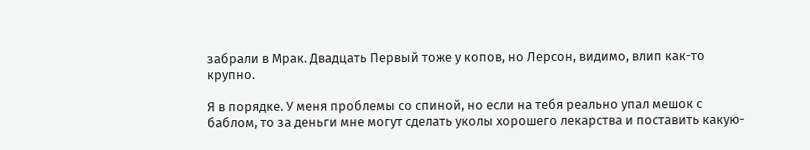забрали в Мрак. Двадцать Первый тоже у копов, но Лерсон, видимо, влип как-то крупно.

Я в порядке. У меня проблемы со спиной, но если на тебя реально упал мешок с баблом, то за деньги мне могут сделать уколы хорошего лекарства и поставить какую-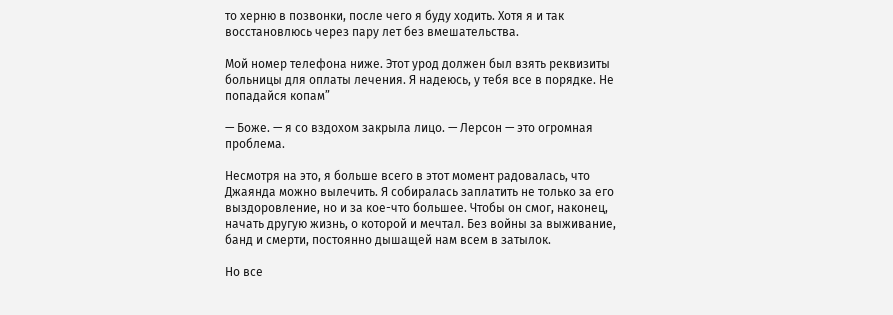то херню в позвонки, после чего я буду ходить. Хотя я и так восстановлюсь через пару лет без вмешательства.

Мой номер телефона ниже. Этот урод должен был взять реквизиты больницы для оплаты лечения. Я надеюсь, у тебя все в порядке. Не попадайся копам”

— Боже. — я со вздохом закрыла лицо. — Лерсон — это огромная проблема.

Несмотря на это, я больше всего в этот момент радовалась, что Джаянда можно вылечить. Я собиралась заплатить не только за его выздоровление, но и за кое-что большее. Чтобы он смог, наконец, начать другую жизнь, о которой и мечтал. Без войны за выживание, банд и смерти, постоянно дышащей нам всем в затылок.

Но все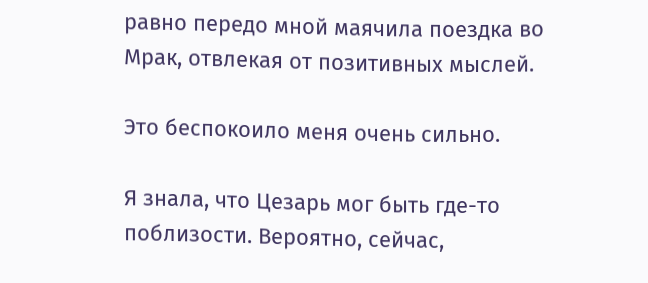равно передо мной маячила поездка во Мрак, отвлекая от позитивных мыслей.

Это беспокоило меня очень сильно.

Я знала, что Цезарь мог быть где-то поблизости. Вероятно, сейчас,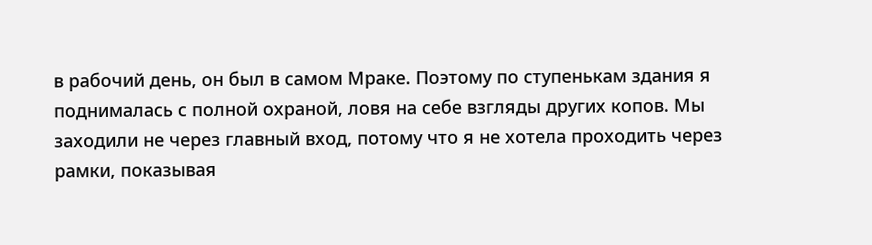в рабочий день, он был в самом Мраке. Поэтому по ступенькам здания я поднималась с полной охраной, ловя на себе взгляды других копов. Мы заходили не через главный вход, потому что я не хотела проходить через рамки, показывая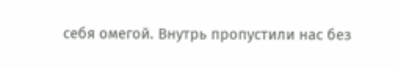себя омегой. Внутрь пропустили нас без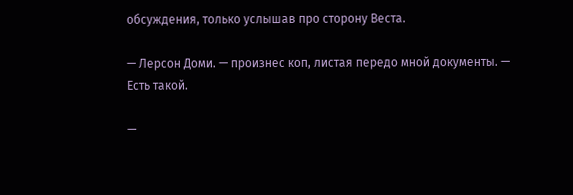обсуждения, только услышав про сторону Веста.

— Лерсон Доми. — произнес коп, листая передо мной документы. — Есть такой.

—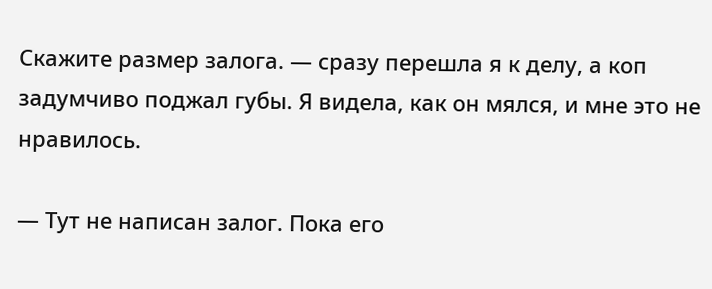Скажите размер залога. — сразу перешла я к делу, а коп задумчиво поджал губы. Я видела, как он мялся, и мне это не нравилось.

— Тут не написан залог. Пока его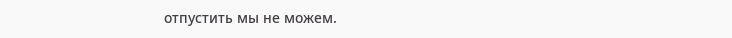отпустить мы не можем.